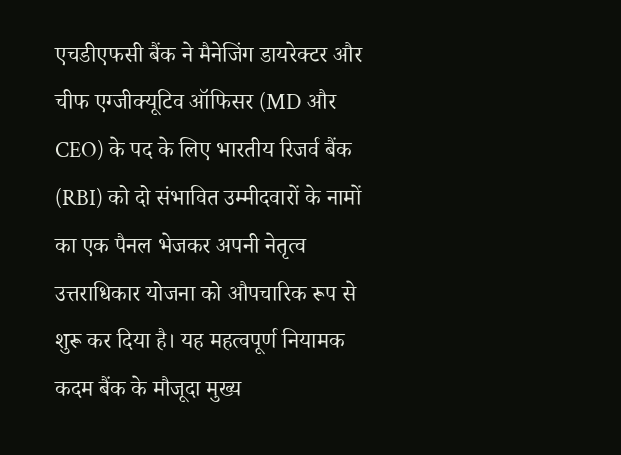एचडीएफसी बैंक ने मैनेजिंग डायरेक्टर और चीफ एग्जीक्यूटिव ऑफिसर (MD और CEO) के पद के लिए भारतीय रिजर्व बैंक (RBI) को दो संभावित उम्मीदवारों के नामों का एक पैनल भेजकर अपनी नेतृत्व उत्तराधिकार योजना को औपचारिक रूप से शुरू कर दिया है। यह महत्वपूर्ण नियामक कदम बैंक के मौजूदा मुख्य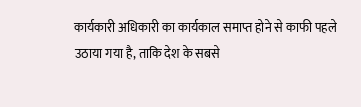कार्यकारी अधिकारी का कार्यकाल समाप्त होने से काफी पहले उठाया गया है, ताकि देश के सबसे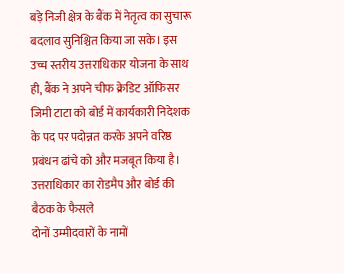बड़े निजी क्षेत्र के बैंक में नेतृत्व का सुचारू बदलाव सुनिश्चित किया जा सके। इस उच्च स्तरीय उत्तराधिकार योजना के साथ ही, बैंक ने अपने चीफ क्रेडिट ऑफिसर जिमी टाटा को बोर्ड में कार्यकारी निदेशक के पद पर पदोन्नत करके अपने वरिष्ठ प्रबंधन ढांचे को और मजबूत किया है।
उत्तराधिकार का रोडमैप और बोर्ड की बैठक के फैसले
दोनों उम्मीदवारों के नामों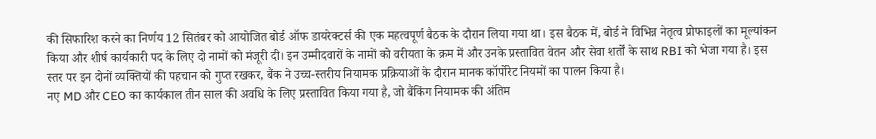की सिफारिश करने का निर्णय 12 सितंबर को आयोजित बोर्ड ऑफ डायरेक्टर्स की एक महत्वपूर्ण बैठक के दौरान लिया गया था। इस बैठक में, बोर्ड ने विभिन्न नेतृत्व प्रोफाइलों का मूल्यांकन किया और शीर्ष कार्यकारी पद के लिए दो नामों को मंजूरी दी। इन उम्मीदवारों के नामों को वरीयता के क्रम में और उनके प्रस्तावित वेतन और सेवा शर्तों के साथ RBI को भेजा गया है। इस स्तर पर इन दोनों व्यक्तियों की पहचान को गुप्त रखकर, बैंक ने उच्च-स्तरीय नियामक प्रक्रियाओं के दौरान मानक कॉर्पोरेट नियमों का पालन किया है।
नए MD और CEO का कार्यकाल तीन साल की अवधि के लिए प्रस्तावित किया गया है, जो बैंकिंग नियामक की अंतिम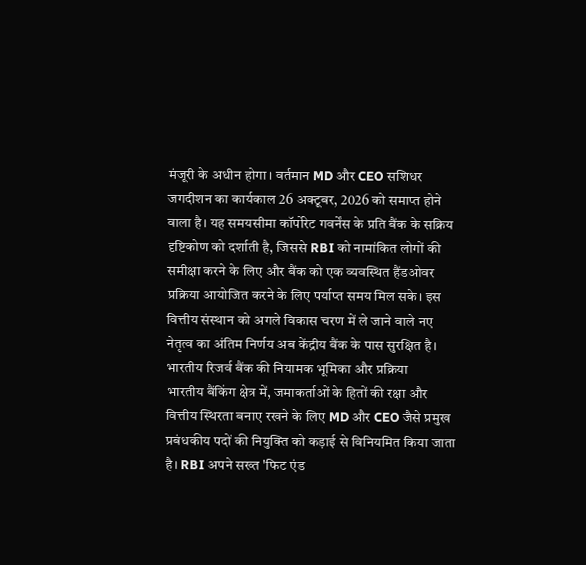मंजूरी के अधीन होगा। वर्तमान MD और CEO सशिधर जगदीशन का कार्यकाल 26 अक्टूबर, 2026 को समाप्त होने वाला है। यह समयसीमा कॉर्पोरेट गवर्नेंस के प्रति बैंक के सक्रिय दृष्टिकोण को दर्शाती है, जिससे RBI को नामांकित लोगों की समीक्षा करने के लिए और बैंक को एक व्यवस्थित हैंडओवर प्रक्रिया आयोजित करने के लिए पर्याप्त समय मिल सके। इस वित्तीय संस्थान को अगले विकास चरण में ले जाने वाले नए नेतृत्व का अंतिम निर्णय अब केंद्रीय बैंक के पास सुरक्षित है।
भारतीय रिजर्व बैंक की नियामक भूमिका और प्रक्रिया
भारतीय बैंकिंग क्षेत्र में, जमाकर्ताओं के हितों की रक्षा और वित्तीय स्थिरता बनाए रखने के लिए MD और CEO जैसे प्रमुख प्रबंधकीय पदों की नियुक्ति को कड़ाई से विनियमित किया जाता है। RBI अपने सख्त 'फिट एंड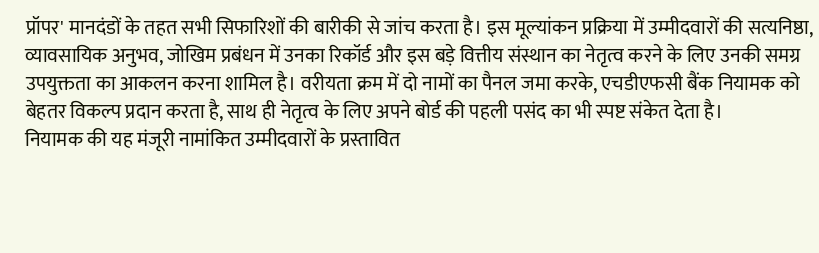प्रॉपर' मानदंडों के तहत सभी सिफारिशों की बारीकी से जांच करता है। इस मूल्यांकन प्रक्रिया में उम्मीदवारों की सत्यनिष्ठा, व्यावसायिक अनुभव, जोखिम प्रबंधन में उनका रिकॉर्ड और इस बड़े वित्तीय संस्थान का नेतृत्व करने के लिए उनकी समग्र उपयुक्तता का आकलन करना शामिल है। वरीयता क्रम में दो नामों का पैनल जमा करके, एचडीएफसी बैंक नियामक को बेहतर विकल्प प्रदान करता है, साथ ही नेतृत्व के लिए अपने बोर्ड की पहली पसंद का भी स्पष्ट संकेत देता है।
नियामक की यह मंजूरी नामांकित उम्मीदवारों के प्रस्तावित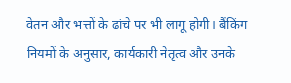वेतन और भत्तों के ढांचे पर भी लागू होगी। बैंकिंग नियमों के अनुसार, कार्यकारी नेतृत्व और उनके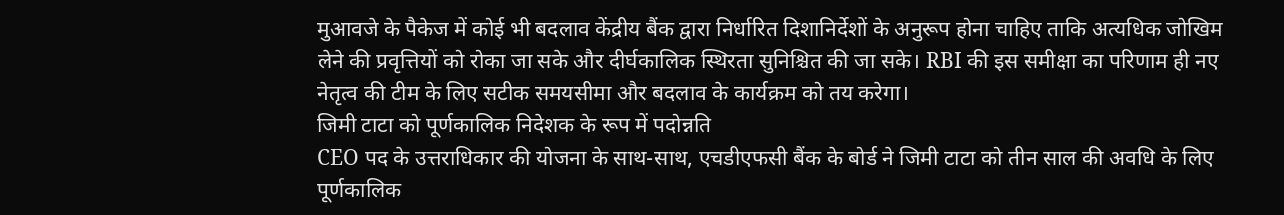मुआवजे के पैकेज में कोई भी बदलाव केंद्रीय बैंक द्वारा निर्धारित दिशानिर्देशों के अनुरूप होना चाहिए ताकि अत्यधिक जोखिम लेने की प्रवृत्तियों को रोका जा सके और दीर्घकालिक स्थिरता सुनिश्चित की जा सके। RBI की इस समीक्षा का परिणाम ही नए नेतृत्व की टीम के लिए सटीक समयसीमा और बदलाव के कार्यक्रम को तय करेगा।
जिमी टाटा को पूर्णकालिक निदेशक के रूप में पदोन्नति
CEO पद के उत्तराधिकार की योजना के साथ-साथ, एचडीएफसी बैंक के बोर्ड ने जिमी टाटा को तीन साल की अवधि के लिए पूर्णकालिक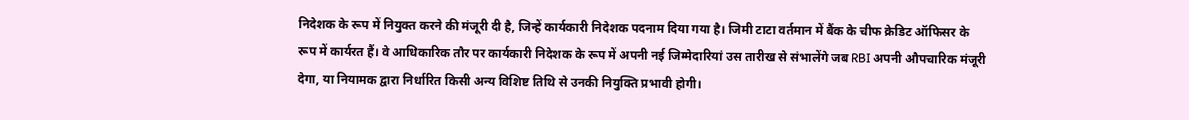निदेशक के रूप में नियुक्त करने की मंजूरी दी है, जिन्हें कार्यकारी निदेशक पदनाम दिया गया है। जिमी टाटा वर्तमान में बैंक के चीफ क्रेडिट ऑफिसर के रूप में कार्यरत हैं। वे आधिकारिक तौर पर कार्यकारी निदेशक के रूप में अपनी नई जिम्मेदारियां उस तारीख से संभालेंगे जब RBI अपनी औपचारिक मंजूरी देगा, या नियामक द्वारा निर्धारित किसी अन्य विशिष्ट तिथि से उनकी नियुक्ति प्रभावी होगी।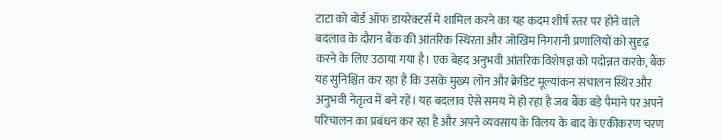टाटा को बोर्ड ऑफ डायरेक्टर्स में शामिल करने का यह कदम शीर्ष स्तर पर होने वाले बदलाव के दौरान बैंक की आंतरिक स्थिरता और जोखिम निगरानी प्रणालियों को सुदृढ़ करने के लिए उठाया गया है। एक बेहद अनुभवी आंतरिक विशेषज्ञ को पदोन्नत करके, बैंक यह सुनिश्चित कर रहा है कि उसके मुख्य लोन और क्रेडिट मूल्यांकन संचालन स्थिर और अनुभवी नेतृत्व में बने रहें। यह बदलाव ऐसे समय में हो रहा है जब बैंक बड़े पैमाने पर अपने परिचालन का प्रबंधन कर रहा है और अपने व्यवसाय के विलय के बाद के एकीकरण चरण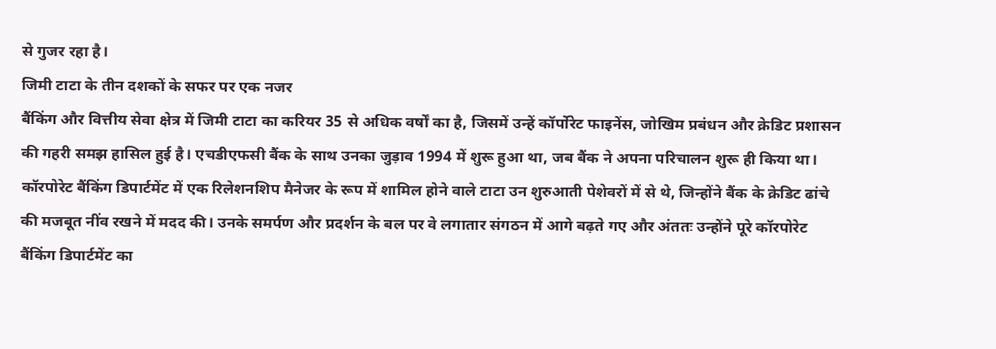से गुजर रहा है।
जिमी टाटा के तीन दशकों के सफर पर एक नजर
बैंकिंग और वित्तीय सेवा क्षेत्र में जिमी टाटा का करियर 35 से अधिक वर्षों का है, जिसमें उन्हें कॉर्पोरेट फाइनेंस, जोखिम प्रबंधन और क्रेडिट प्रशासन की गहरी समझ हासिल हुई है। एचडीएफसी बैंक के साथ उनका जुड़ाव 1994 में शुरू हुआ था, जब बैंक ने अपना परिचालन शुरू ही किया था। कॉरपोरेट बैंकिंग डिपार्टमेंट में एक रिलेशनशिप मैनेजर के रूप में शामिल होने वाले टाटा उन शुरुआती पेशेवरों में से थे, जिन्होंने बैंक के क्रेडिट ढांचे की मजबूत नींव रखने में मदद की। उनके समर्पण और प्रदर्शन के बल पर वे लगातार संगठन में आगे बढ़ते गए और अंततः उन्होंने पूरे कॉरपोरेट बैंकिंग डिपार्टमेंट का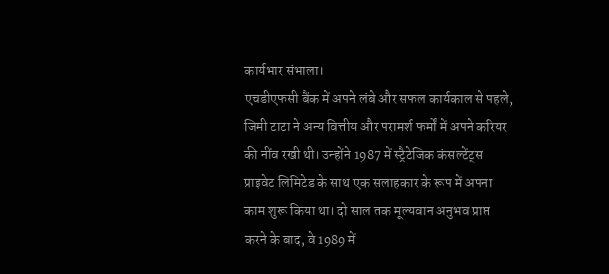कार्यभार संभाला।
एचडीएफसी बैंक में अपने लंबे और सफल कार्यकाल से पहले, जिमी टाटा ने अन्य वित्तीय और परामर्श फर्मों में अपने करियर की नींव रखी थी। उन्होंने 1987 में स्ट्रैटेजिक कंसल्टेंट्स प्राइवेट लिमिटेड के साथ एक सलाहकार के रूप में अपना काम शुरू किया था। दो साल तक मूल्यवान अनुभव प्राप्त करने के बाद, वे 1989 में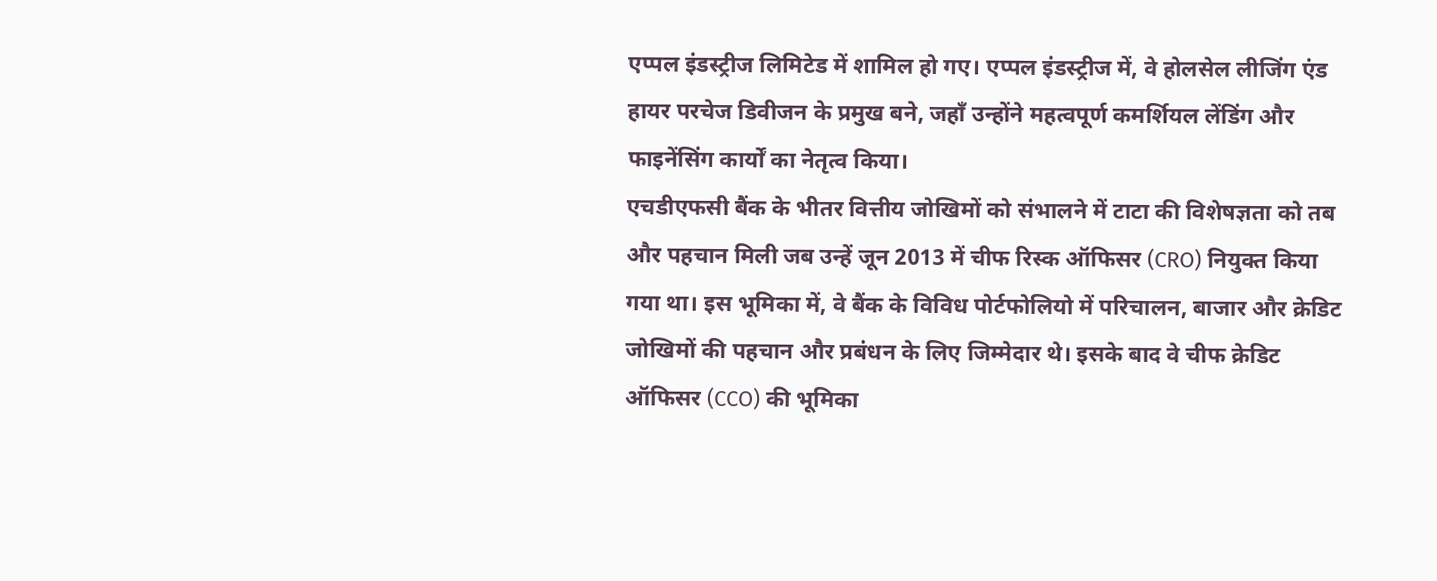एप्पल इंडस्ट्रीज लिमिटेड में शामिल हो गए। एप्पल इंडस्ट्रीज में, वे होलसेल लीजिंग एंड हायर परचेज डिवीजन के प्रमुख बने, जहाँ उन्होंने महत्वपूर्ण कमर्शियल लेंडिंग और फाइनेंसिंग कार्यों का नेतृत्व किया।
एचडीएफसी बैंक के भीतर वित्तीय जोखिमों को संभालने में टाटा की विशेषज्ञता को तब और पहचान मिली जब उन्हें जून 2013 में चीफ रिस्क ऑफिसर (CRO) नियुक्त किया गया था। इस भूमिका में, वे बैंक के विविध पोर्टफोलियो में परिचालन, बाजार और क्रेडिट जोखिमों की पहचान और प्रबंधन के लिए जिम्मेदार थे। इसके बाद वे चीफ क्रेडिट ऑफिसर (CCO) की भूमिका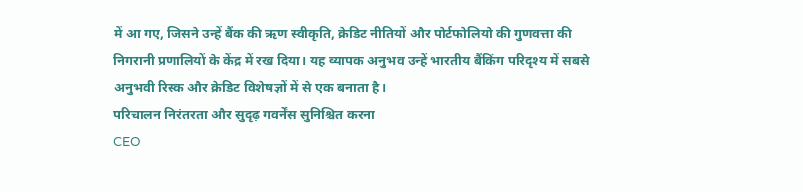में आ गए, जिसने उन्हें बैंक की ऋण स्वीकृति, क्रेडिट नीतियों और पोर्टफोलियो की गुणवत्ता की निगरानी प्रणालियों के केंद्र में रख दिया। यह व्यापक अनुभव उन्हें भारतीय बैंकिंग परिदृश्य में सबसे अनुभवी रिस्क और क्रेडिट विशेषज्ञों में से एक बनाता है।
परिचालन निरंतरता और सुदृढ़ गवर्नेंस सुनिश्चित करना
CEO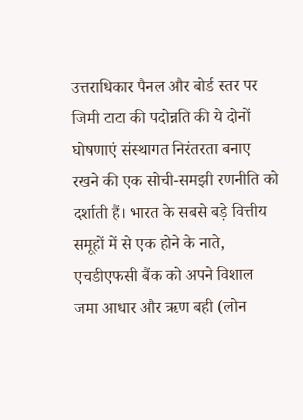उत्तराधिकार पैनल और बोर्ड स्तर पर जिमी टाटा की पदोन्नति की ये दोनों घोषणाएं संस्थागत निरंतरता बनाए रखने की एक सोची-समझी रणनीति को दर्शाती हैं। भारत के सबसे बड़े वित्तीय समूहों में से एक होने के नाते, एचडीएफसी बैंक को अपने विशाल जमा आधार और ऋण बही (लोन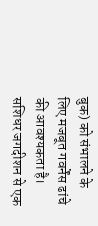बुक) को संभालने के लिए मजबूत गवर्नेंस ढांचे की आवश्यकता है। सशिधर जगदीशन से एक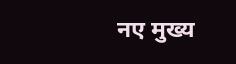नए मुख्य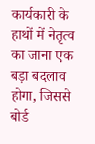कार्यकारी के हाथों में नेतृत्व का जाना एक बड़ा बदलाव होगा, जिससे बोर्ड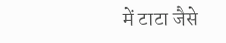में टाटा जैसे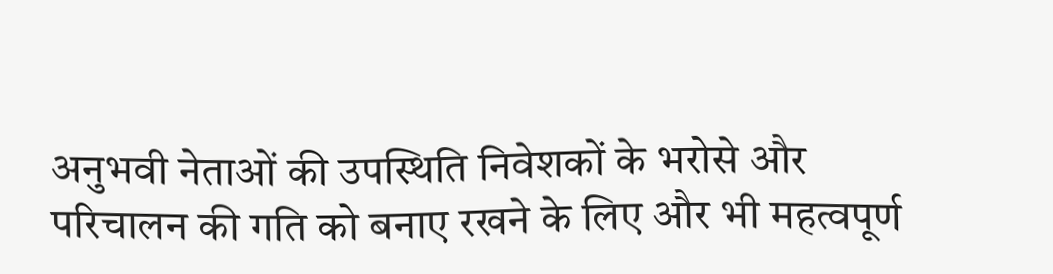अनुभवी नेताओं की उपस्थिति निवेशकों के भरोसे और परिचालन की गति को बनाए रखने के लिए और भी महत्वपूर्ण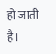हो जाती है।